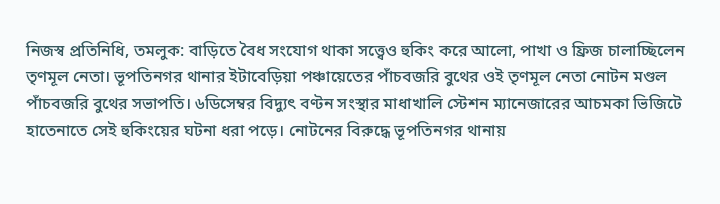নিজস্ব প্রতিনিধি, তমলুক: বাড়িতে বৈধ সংযোগ থাকা সত্ত্বেও হুকিং করে আলো, পাখা ও ফ্রিজ চালাচ্ছিলেন তৃণমূল নেতা। ভূপতিনগর থানার ইটাবেড়িয়া পঞ্চায়েতের পাঁচবজরি বুথের ওই তৃণমূল নেতা নোটন মণ্ডল পাঁচবজরি বুথের সভাপতি। ৬ডিসেম্বর বিদ্যুৎ বণ্টন সংস্থার মাধাখালি স্টেশন ম্যানেজারের আচমকা ভিজিটে হাতেনাতে সেই হুকিংয়ের ঘটনা ধরা পড়ে। নোটনের বিরুদ্ধে ভূপতিনগর থানায়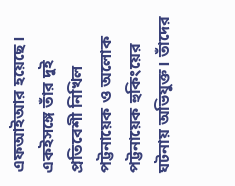এফআইআর হয়েছে। একইসঙ্গে তাঁর দুই প্রতিবেশী নিখিল পট্টনায়েক ও অলোক পট্টনায়েক হুকিংয়ের ঘটনায় অভিযুক্ত। তাঁদের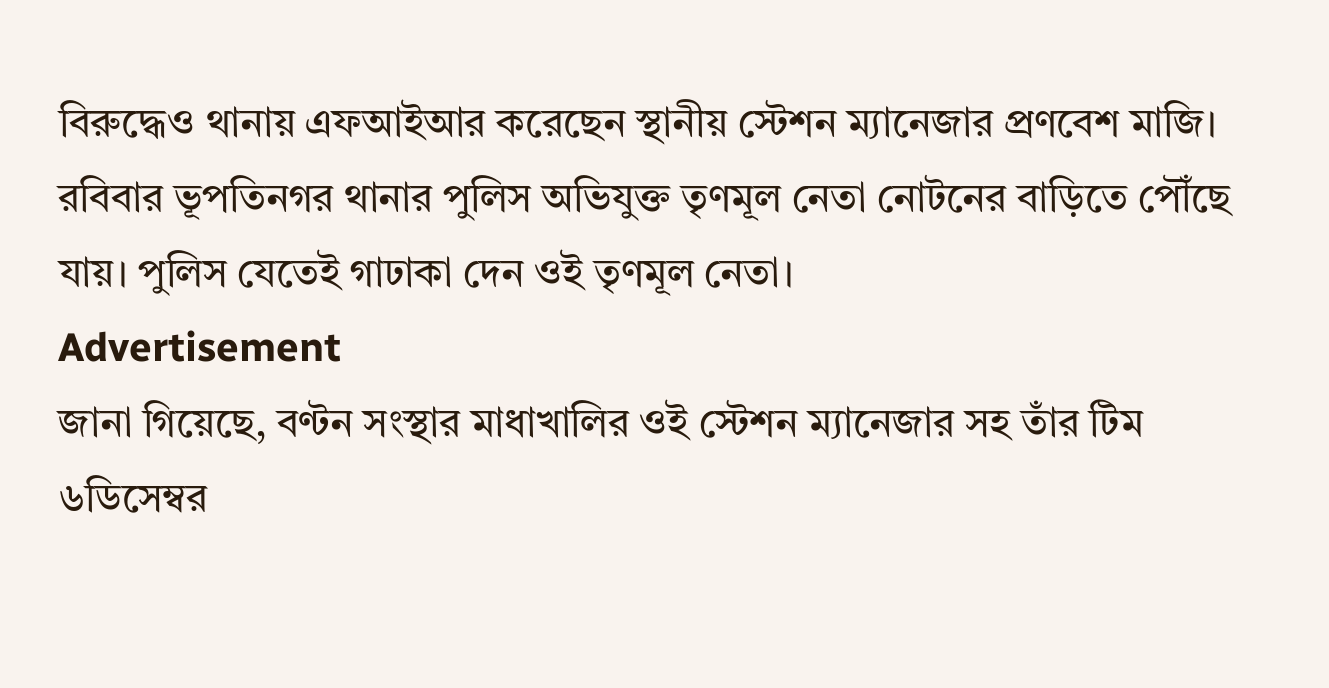বিরুদ্ধেও থানায় এফআইআর করেছেন স্থানীয় স্টেশন ম্যানেজার প্রণবেশ মাজি। রবিবার ভূপতিনগর থানার পুলিস অভিযুক্ত তৃণমূল নেতা নোটনের বাড়িতে পৌঁছে যায়। পুলিস যেতেই গাঢাকা দেন ওই তৃণমূল নেতা।
Advertisement
জানা গিয়েছে, বণ্টন সংস্থার মাধাখালির ওই স্টেশন ম্যানেজার সহ তাঁর টিম ৬ডিসেম্বর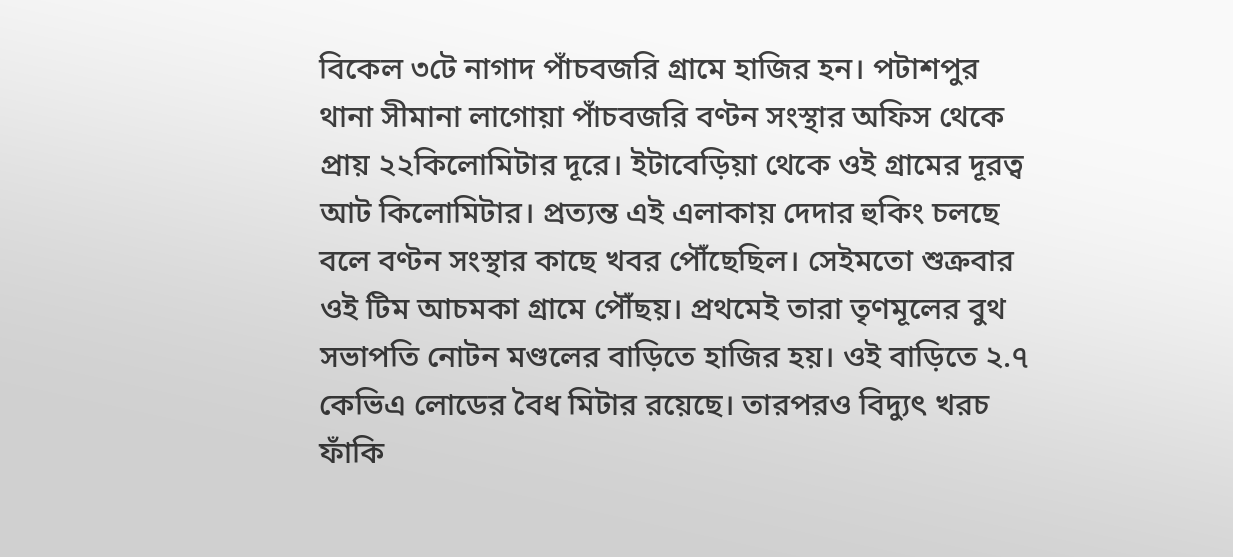বিকেল ৩টে নাগাদ পাঁচবজরি গ্রামে হাজির হন। পটাশপুর থানা সীমানা লাগোয়া পাঁচবজরি বণ্টন সংস্থার অফিস থেকে প্রায় ২২কিলোমিটার দূরে। ইটাবেড়িয়া থেকে ওই গ্রামের দূরত্ব আট কিলোমিটার। প্রত্যন্ত এই এলাকায় দেদার হুকিং চলছে বলে বণ্টন সংস্থার কাছে খবর পৌঁছেছিল। সেইমতো শুক্রবার ওই টিম আচমকা গ্রামে পৌঁছয়। প্রথমেই তারা তৃণমূলের বুথ সভাপতি নোটন মণ্ডলের বাড়িতে হাজির হয়। ওই বাড়িতে ২.৭ কেভিএ লোডের বৈধ মিটার রয়েছে। তারপরও বিদ্যুৎ খরচ ফাঁকি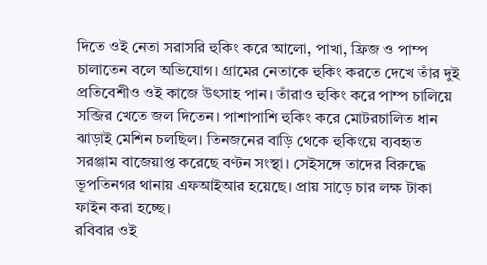দিতে ওই নেতা সরাসরি হুকিং করে আলো, পাখা, ফ্রিজ ও পাম্প চালাতেন বলে অভিযোগ। গ্রামের নেতাকে হুকিং করতে দেখে তাঁর দুই প্রতিবেশীও ওই কাজে উৎসাহ পান। তাঁরাও হুকিং করে পাম্প চালিয়ে সব্জির খেতে জল দিতেন। পাশাপাশি হুকিং করে মোটরচালিত ধান ঝাড়াই মেশিন চলছিল। তিনজনের বাড়ি থেকে হুকিংয়ে ব্যবহৃত সরঞ্জাম বাজেয়াপ্ত করেছে বণ্টন সংস্থা। সেইসঙ্গে তাদের বিরুদ্ধে ভূপতিনগর থানায় এফআইআর হয়েছে। প্রায় সাড়ে চার লক্ষ টাকা ফাইন করা হচ্ছে।
রবিবার ওই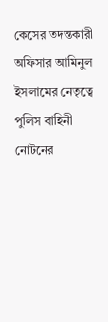কেসের তদন্তকারী অফিসার আমিনুল ইসলামের নেতৃত্বে পুলিস বাহিনী নোটনের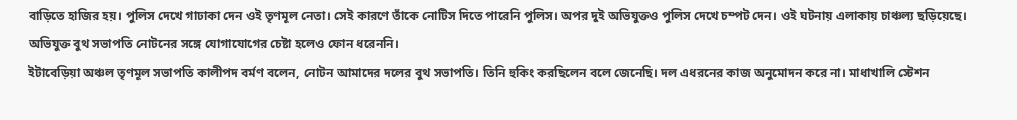বাড়িতে হাজির হয়। পুলিস দেখে গাঢাকা দেন ওই তৃণমূল নেতা। সেই কারণে তাঁকে নোটিস দিতে পারেনি পুলিস। অপর দুই অভিযুক্তও পুলিস দেখে চম্পট দেন। ওই ঘটনায় এলাকায় চাঞ্চল্য ছড়িয়েছে। অভিযুক্ত বুথ সভাপতি নোটনের সঙ্গে যোগাযোগের চেষ্টা হলেও ফোন ধরেননি।
ইটাবেড়িয়া অঞ্চল তৃণমূল সভাপতি কালীপদ বর্মণ বলেন, নোটন আমাদের দলের বুথ সভাপতি। তিনি হুকিং করছিলেন বলে জেনেছি। দল এধরনের কাজ অনুমোদন করে না। মাধাখালি স্টেশন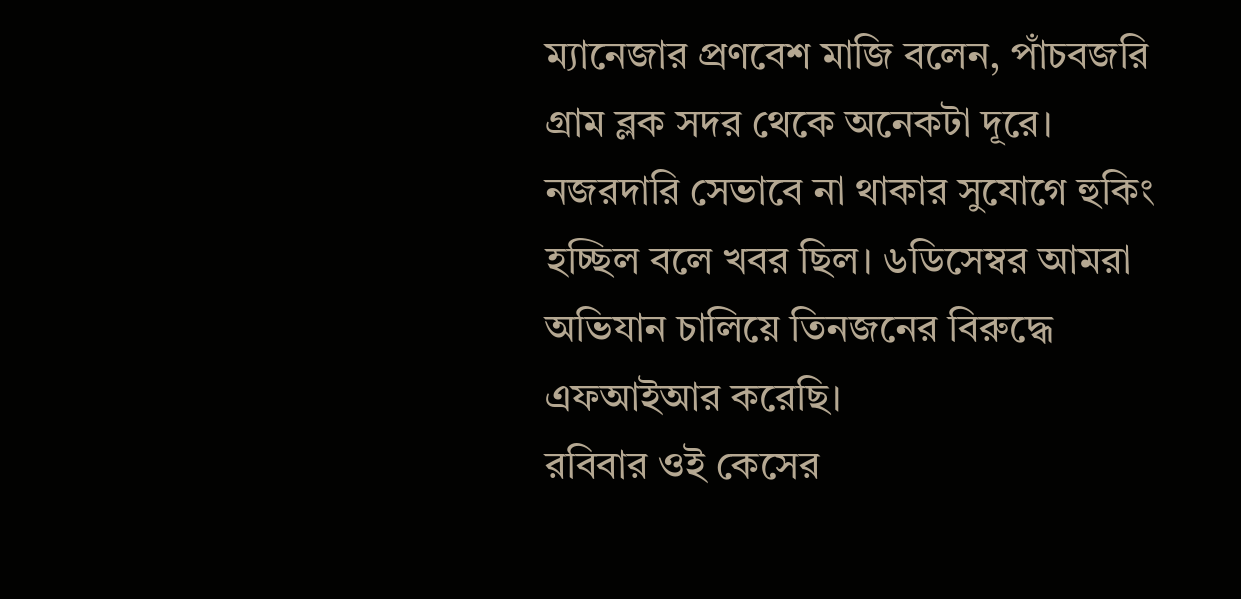ম্যানেজার প্রণবেশ মাজি বলেন, পাঁচবজরি গ্রাম ব্লক সদর থেকে অনেকটা দূরে। নজরদারি সেভাবে না থাকার সুযোগে হুকিং হচ্ছিল বলে খবর ছিল। ৬ডিসেম্বর আমরা অভিযান চালিয়ে তিনজনের বিরুদ্ধে এফআইআর করেছি।
রবিবার ওই কেসের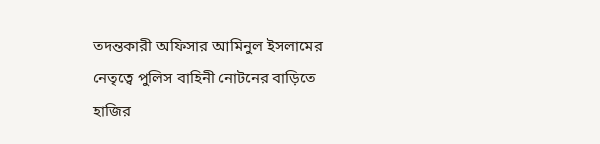তদন্তকারী অফিসার আমিনুল ইসলামের নেতৃত্বে পুলিস বাহিনী নোটনের বাড়িতে হাজির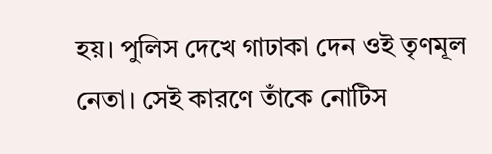হয়। পুলিস দেখে গাঢাকা দেন ওই তৃণমূল নেতা। সেই কারণে তাঁকে নোটিস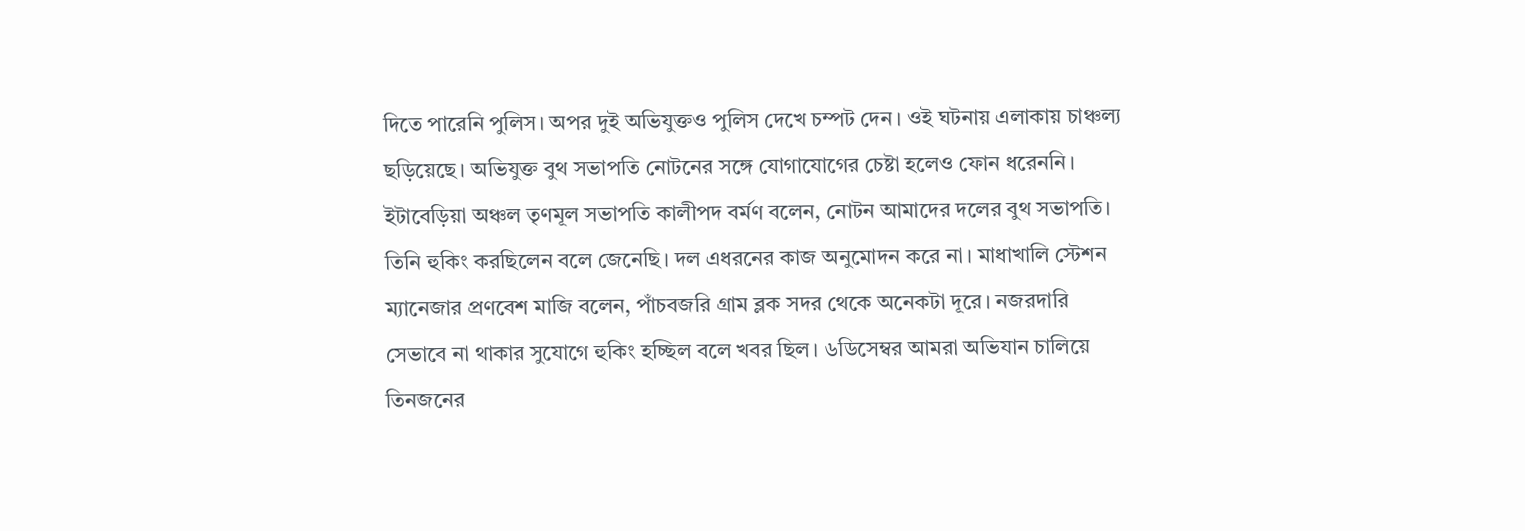দিতে পারেনি পুলিস। অপর দুই অভিযুক্তও পুলিস দেখে চম্পট দেন। ওই ঘটনায় এলাকায় চাঞ্চল্য ছড়িয়েছে। অভিযুক্ত বুথ সভাপতি নোটনের সঙ্গে যোগাযোগের চেষ্টা হলেও ফোন ধরেননি।
ইটাবেড়িয়া অঞ্চল তৃণমূল সভাপতি কালীপদ বর্মণ বলেন, নোটন আমাদের দলের বুথ সভাপতি। তিনি হুকিং করছিলেন বলে জেনেছি। দল এধরনের কাজ অনুমোদন করে না। মাধাখালি স্টেশন ম্যানেজার প্রণবেশ মাজি বলেন, পাঁচবজরি গ্রাম ব্লক সদর থেকে অনেকটা দূরে। নজরদারি সেভাবে না থাকার সুযোগে হুকিং হচ্ছিল বলে খবর ছিল। ৬ডিসেম্বর আমরা অভিযান চালিয়ে তিনজনের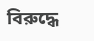বিরুদ্ধে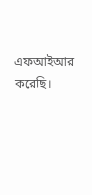এফআইআর করেছি।